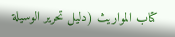كتاب المواريث (دليل تحرير الوسيلة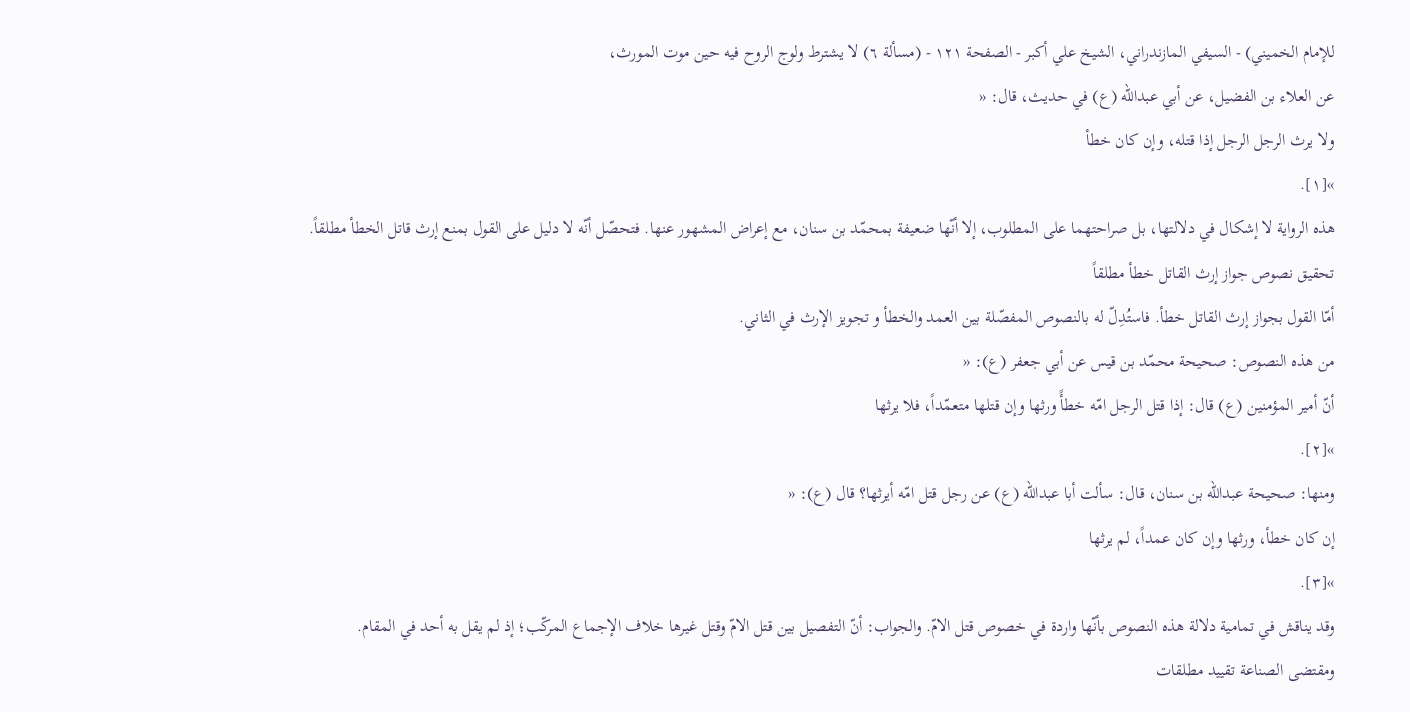للإمام الخميني) - السيفي المازندراني، الشيخ علي أكبر - الصفحة ١٢١ - (مسألة ٦) لا يشترط ولوج الروح فيه حين موت المورث،
عن العلاء بن الفضيل، عن أبي عبدالله (ع) في حديث، قال: «
ولا يرث الرجل الرجل إذا قتله، وإن كان خطأ
»[١].
هذه الرواية لا إشكال في دلالتها، بل صراحتهما على المطلوب، إلا أنّها ضعيفة بمحمّد بن سنان، مع إعراض المشهور عنها. فتحصّل أنّه لا دليل على القول بمنع إرث قاتل الخطأ مطلقاً.
تحقيق نصوص جواز إرث القاتل خطأ مطلقاً
أمّا القول بجواز إرث القاتل خطأ. فاستُدِلّ له بالنصوص المفصّلة بين العمد والخطأ و تجويز الإرث في الثاني.
من هذه النصوص: صحيحة محمّد بن قيس عن أبي جعفر (ع): «
أنّ أمير المؤمنين (ع) قال: إذا قتل الرجل امّه خطأً ورثها وإن قتلها متعمّداً، فلا يرثها
»[٢].
ومنها: صحيحة عبدالله بن سنان، قال: سألت أبا عبدالله (ع) عن رجل قتل امّه أيرثها؟ قال (ع): «
إن كان خطأ، ورثها وإن كان عمداً، لم يرثها
»[٣].
وقد يناقش في تمامية دلالة هذه النصوص بأنّها واردة في خصوص قتل الامّ. والجواب: أنّ التفصيل بين قتل الامّ وقتل غيرها خلاف الإجماع المركّب؛ إذ لم يقل به أحد في المقام.
ومقتضى الصناعة تقييد مطلقات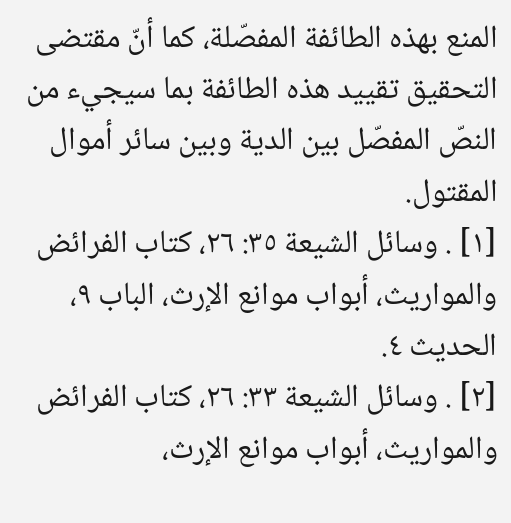المنع بهذه الطائفة المفصّلة، كما أنّ مقتضى التحقيق تقييد هذه الطائفة بما سيجيء من النصّ المفصّل بين الدية وبين سائر أموال المقتول.
[١] . وسائل الشيعة ٣٥: ٢٦، كتاب الفرائض والمواريث، أبواب موانع الإرث، الباب ٩، الحديث ٤.
[٢] . وسائل الشيعة ٣٣: ٢٦، كتاب الفرائض والمواريث، أبواب موانع الإرث،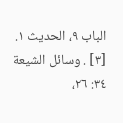الباب ٩، الحديث ١.
[٣] . وسائل الشيعة ٣٤: ٢٦،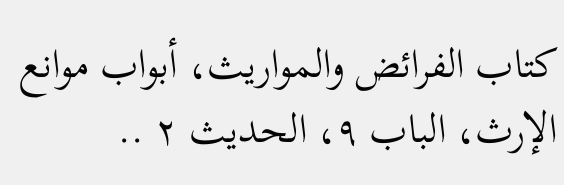كتاب الفرائض والمواريث، أبواب موانع الإرث، الباب ٩، الحديث ٢ ..